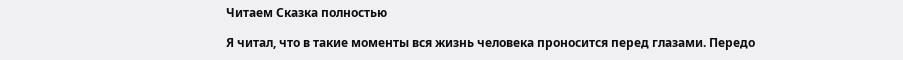Читаем Сказка полностью

Я читал, что в такие моменты вся жизнь человека проносится перед глазами. Передо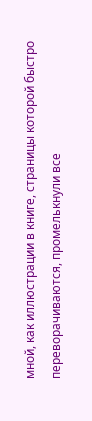мной, как иллюстрации в книге, страницы которой быстро переворачиваются, промелькнули все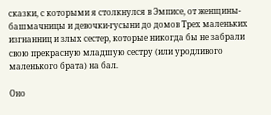сказки, с которыми я столкнулся в Эмписе, от женщины-башмачницы и девочки-гусыни до домов Трех маленьких изгнанниц и злых сестер, которые никогда бы не забрали свою прекрасную младшую сестру (или уродливого маленького брата) на бал.

Оно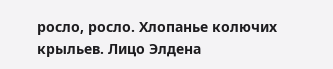росло, росло. Хлопанье колючих крыльев. Лицо Элдена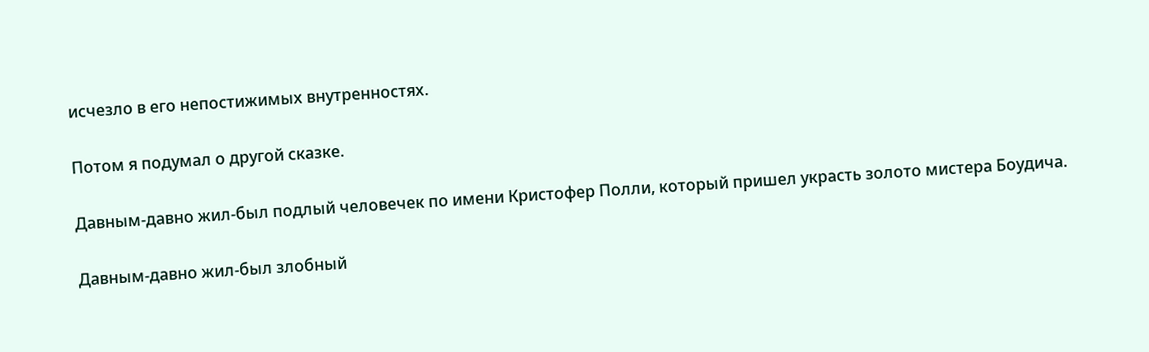исчезло в его непостижимых внутренностях.

Потом я подумал о другой сказке.

Давным-давно жил-был подлый человечек по имени Кристофер Полли, который пришел украсть золото мистера Боудича.

Давным-давно жил-был злобный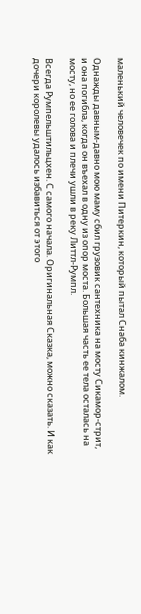маленький человечек по имени Питеркин, который пытал Снаба кинжалом.

Однажды давным-давно мою маму сбил грузовик сантехника на мосту Сикамор-стрит, и она погибла, когда он въехал в одну из опор моста. Большая часть ее тела осталась на мосту, но ее голова и плечи ушли в реку Литтл-Румпл.

Всегда Румпельштильцхен. С самого начала. Оригинальная Сказка, можно сказать. И как дочери королевы удалось избавиться от этого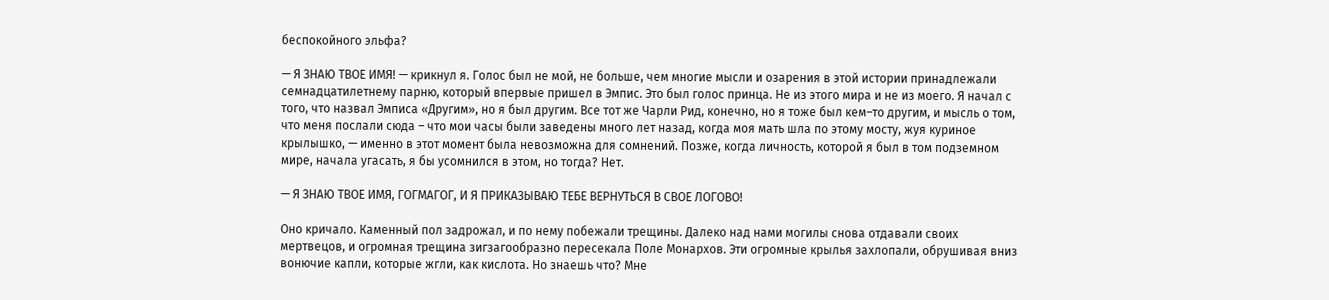беспокойного эльфа?

— Я ЗНАЮ ТВОЕ ИМЯ! — крикнул я. Голос был не мой, не больше, чем многие мысли и озарения в этой истории принадлежали семнадцатилетнему парню, который впервые пришел в Эмпис. Это был голос принца. Не из этого мира и не из моего. Я начал с того, что назвал Эмписа «Другим», но я был другим. Все тот же Чарли Рид, конечно, но я тоже был кем–то другим, и мысль о том, что меня послали сюда – что мои часы были заведены много лет назад, когда моя мать шла по этому мосту, жуя куриное крылышко, — именно в этот момент была невозможна для сомнений. Позже, когда личность, которой я был в том подземном мире, начала угасать, я бы усомнился в этом, но тогда? Нет.

— Я ЗНАЮ ТВОЕ ИМЯ, ГОГМАГОГ, И Я ПРИКАЗЫВАЮ ТЕБЕ ВЕРНУТЬСЯ В СВОЕ ЛОГОВО!

Оно кричало. Каменный пол задрожал, и по нему побежали трещины. Далеко над нами могилы снова отдавали своих мертвецов, и огромная трещина зигзагообразно пересекала Поле Монархов. Эти огромные крылья захлопали, обрушивая вниз вонючие капли, которые жгли, как кислота. Но знаешь что? Мне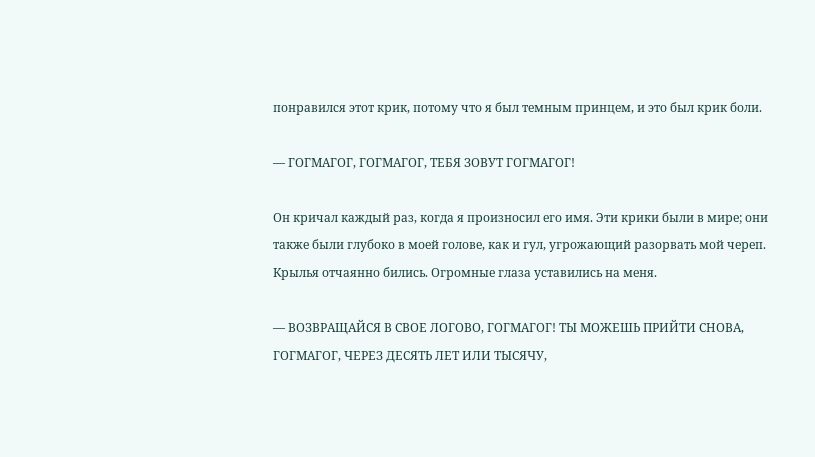понравился этот крик, потому что я был темным принцем, и это был крик боли.

— ГОГМАГОГ, ГОГМАГОГ, ТЕБЯ ЗОВУТ ГОГМАГОГ!

Он кричал каждый раз, когда я произносил его имя. Эти крики были в мире; они также были глубоко в моей голове, как и гул, угрожающий разорвать мой череп. Крылья отчаянно бились. Огромные глаза уставились на меня.

— ВОЗВРАЩАЙСЯ В СВОЕ ЛОГОВО, ГОГМАГОГ! ТЫ МОЖЕШЬ ПРИЙТИ СНОВА, ГОГМАГОГ, ЧЕРЕЗ ДЕСЯТЬ ЛЕТ ИЛИ ТЫСЯЧУ,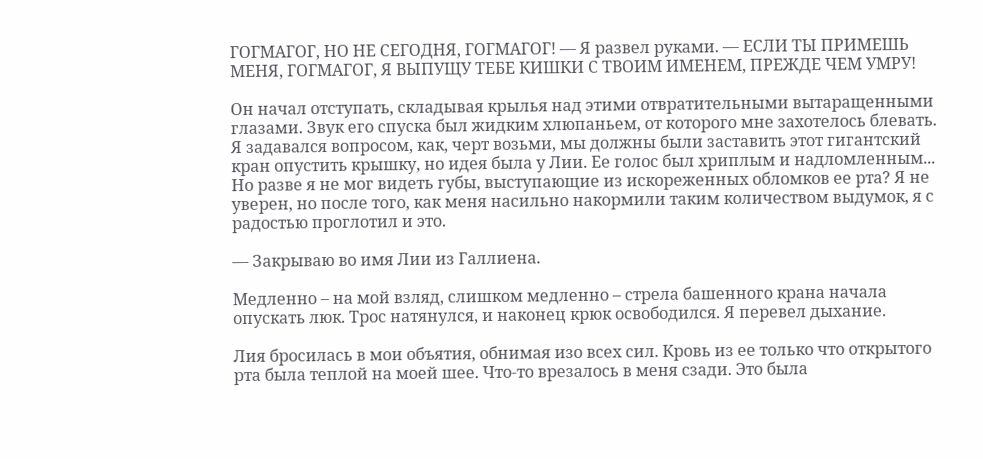ГОГМАГОГ, НО НЕ СЕГОДНЯ, ГОГМАГОГ! — Я развел руками. — ЕСЛИ ТЫ ПРИМЕШЬ МЕНЯ, ГОГМАГОГ, Я ВЫПУЩУ ТЕБЕ КИШКИ С ТВОИМ ИМЕНЕМ, ПРЕЖДЕ ЧЕМ УМРУ!

Он начал отступать, складывая крылья над этими отвратительными вытаращенными глазами. Звук его спуска был жидким хлюпаньем, от которого мне захотелось блевать. Я задавался вопросом, как, черт возьми, мы должны были заставить этот гигантский кран опустить крышку, но идея была у Лии. Ее голос был хриплым и надломленным... Но разве я не мог видеть губы, выступающие из искореженных обломков ее рта? Я не уверен, но после того, как меня насильно накормили таким количеством выдумок, я с радостью проглотил и это.

— Закрываю во имя Лии из Галлиена.

Медленно – на мой взляд, слишком медленно – стрела башенного крана начала опускать люк. Трос натянулся, и наконец крюк освободился. Я перевел дыхание.

Лия бросилась в мои объятия, обнимая изо всех сил. Кровь из ее только что открытого рта была теплой на моей шее. Что-то врезалось в меня сзади. Это была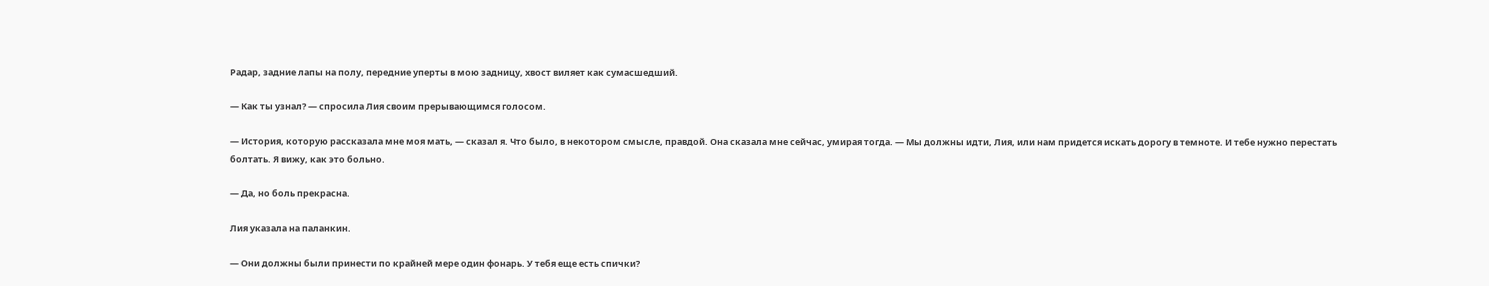Радар, задние лапы на полу, передние уперты в мою задницу, хвост виляет как сумасшедший.

— Как ты узнал? — спросила Лия своим прерывающимся голосом.

— История, которую рассказала мне моя мать, — сказал я. Что было, в некотором смысле, правдой. Она сказала мне сейчас, умирая тогда. — Мы должны идти, Лия, или нам придется искать дорогу в темноте. И тебе нужно перестать болтать. Я вижу, как это больно.

— Да, но боль прекрасна.

Лия указала на паланкин.

— Они должны были принести по крайней мере один фонарь. У тебя еще есть спички?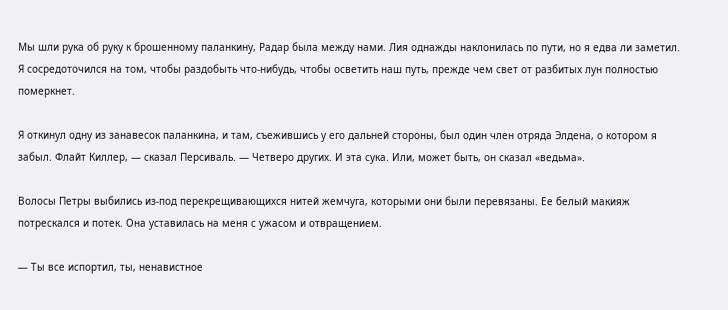Мы шли рука об руку к брошенному паланкину, Радар была между нами. Лия однажды наклонилась по пути, но я едва ли заметил. Я сосредоточился на том, чтобы раздобыть что-нибудь, чтобы осветить наш путь, прежде чем свет от разбитых лун полностью померкнет.

Я откинул одну из занавесок паланкина, и там, съежившись у его дальней стороны, был один член отряда Элдена, о котором я забыл. Флайт Киллер, — сказал Персиваль. — Четверо других. И эта сука. Или, может быть, он сказал «ведьма».

Волосы Петры выбились из-под перекрещивающихся нитей жемчуга, которыми они были перевязаны. Ее белый макияж потрескался и потек. Она уставилась на меня с ужасом и отвращением.

— Ты все испортил, ты, ненавистное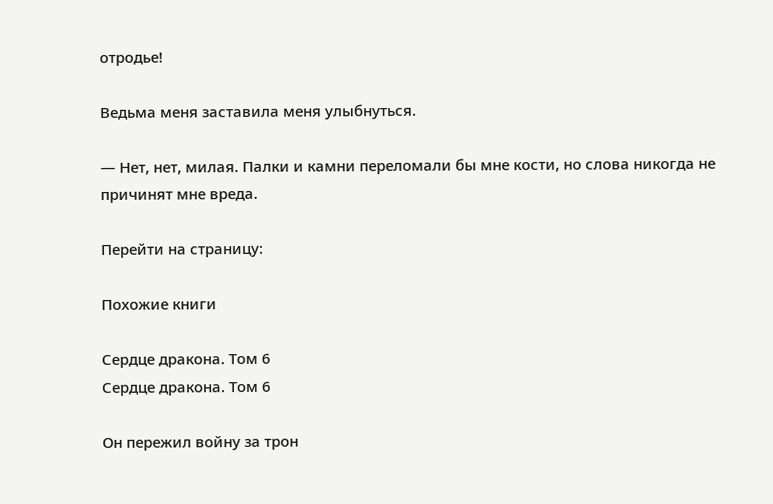отродье!

Ведьма меня заставила меня улыбнуться.

— Нет, нет, милая. Палки и камни переломали бы мне кости, но слова никогда не причинят мне вреда.

Перейти на страницу:

Похожие книги

Сердце дракона. Том 6
Сердце дракона. Том 6

Он пережил войну за трон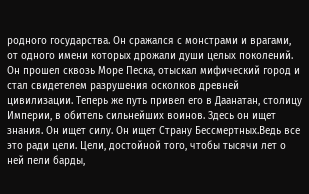родного государства. Он сражался с монстрами и врагами, от одного имени которых дрожали души целых поколений. Он прошел сквозь Море Песка, отыскал мифический город и стал свидетелем разрушения осколков древней цивилизации. Теперь же путь привел его в Даанатан, столицу Империи, в обитель сильнейших воинов. Здесь он ищет знания. Он ищет силу. Он ищет Страну Бессмертных.Ведь все это ради цели. Цели, достойной того, чтобы тысячи лет о ней пели барды,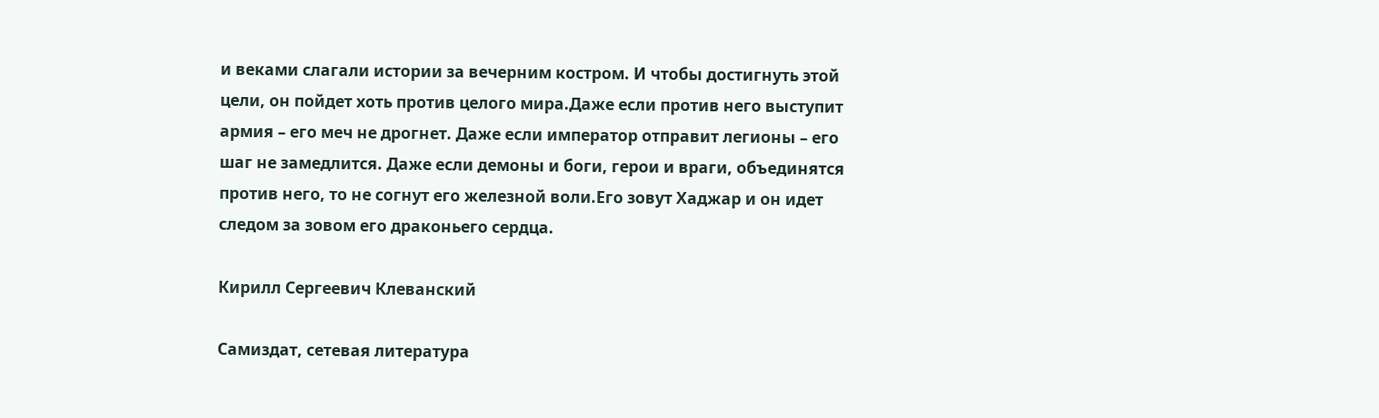и веками слагали истории за вечерним костром. И чтобы достигнуть этой цели, он пойдет хоть против целого мира.Даже если против него выступит армия – его меч не дрогнет. Даже если император отправит легионы – его шаг не замедлится. Даже если демоны и боги, герои и враги, объединятся против него, то не согнут его железной воли.Его зовут Хаджар и он идет следом за зовом его драконьего сердца.

Кирилл Сергеевич Клеванский

Самиздат, сетевая литература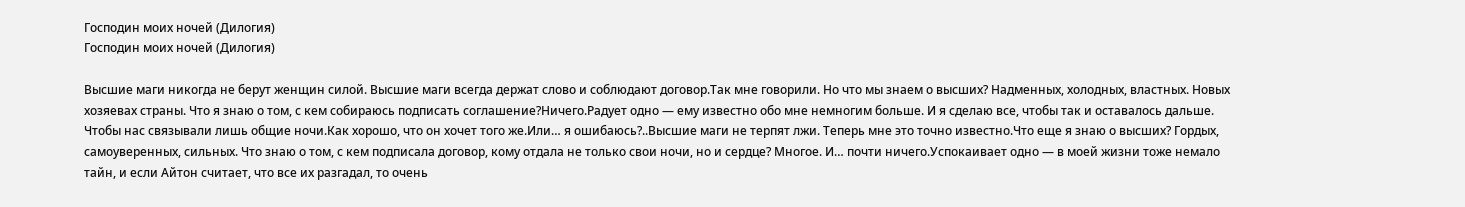Господин моих ночей (Дилогия)
Господин моих ночей (Дилогия)

Высшие маги никогда не берут женщин силой. Высшие маги всегда держат слово и соблюдают договор.Так мне говорили. Но что мы знаем о высших? Надменных, холодных, властных. Новых хозяевах страны. Что я знаю о том, с кем собираюсь подписать соглашение?Ничего.Радует одно — ему известно обо мне немногим больше. И я сделаю все, чтобы так и оставалось дальше. Чтобы нас связывали лишь общие ночи.Как хорошо, что он хочет того же.Или… я ошибаюсь?..Высшие маги не терпят лжи. Теперь мне это точно известно.Что еще я знаю о высших? Гордых, самоуверенных, сильных. Что знаю о том, с кем подписала договор, кому отдала не только свои ночи, но и сердце? Многое. И… почти ничего.Успокаивает одно — в моей жизни тоже немало тайн, и если Айтон считает, что все их разгадал, то очень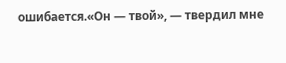ошибается.«Он — твой», — твердил мне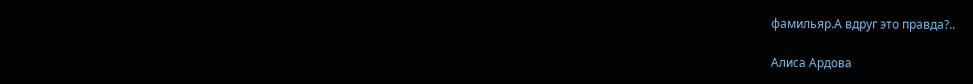фамильяр.А вдруг это правда?..

Алиса Ардова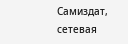Самиздат, сетевая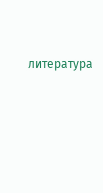литература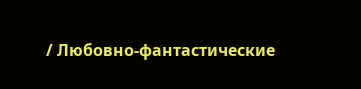/ Любовно-фантастические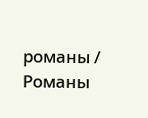романы / Романы